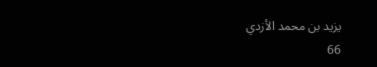يزيد بن محمد الأزدي
66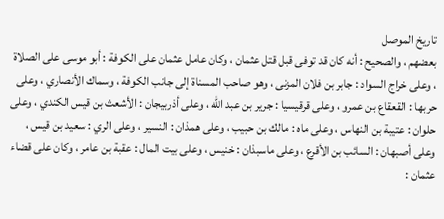تاريخ الموصل
بعضهم ، والصحيح : أنه كان قد توفى قبل قتل عثمان ، وكان عامل عثمان على الكوفة : أبو موسى على الصلاة ، وعلى خراج السواد : جابر بن فلان المزنى ، وهو صاحب المسناة إلى جانب الكوفة ، وسماك الأنصاري ، وعلى حربها : القعقاع بن عمرو ، وعلى قرقيسيا : جرير بن عبد الله ، وعلى أذربيجان : الأشعث بن قيس الكندي ، وعلى حلوان : عتيبة بن النهاس ، وعلى ماه : مالك بن حبيب ، وعلى همذان : النسير ، وعلى الري : سعيد بن قيس ، وعلى أصبهان : السائب بن الأقرع ، وعلى ماسبذان : خنيس ، وعلى بيت المال : عقبة بن عامر ، وكان على قضاء عثمان :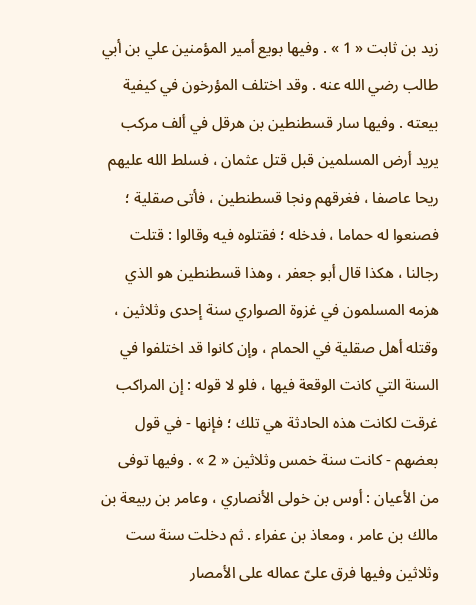زيد بن ثابت « 1 » . وفيها بويع أمير المؤمنين علي بن أبي طالب رضي الله عنه . وقد اختلف المؤرخون في كيفية بيعته . وفيها سار قسطنطين بن هرقل في ألف مركب يريد أرض المسلمين قبل قتل عثمان ، فسلط الله عليهم ريحا عاصفا ، فغرقهم ونجا قسطنطين ، فأتى صقلية ؛ فصنعوا له حماما ، فدخله ؛ فقتلوه فيه وقالوا : قتلت رجالنا ، هكذا قال أبو جعفر ، وهذا قسطنطين هو الذي هزمه المسلمون في غزوة الصواري سنة إحدى وثلاثين ، وقتله أهل صقلية في الحمام ، وإن كانوا قد اختلفوا في السنة التي كانت الوقعة فيها ، فلو لا قوله : إن المراكب غرقت لكانت هذه الحادثة هي تلك ؛ فإنها - في قول بعضهم - كانت سنة خمس وثلاثين « 2 » . وفيها توفى من الأعيان : أوس بن خولى الأنصاري ، وعامر بن ربيعة بن مالك بن عامر ، ومعاذ بن عفراء . ثم دخلت سنة ست وثلاثين وفيها فرق علىّ عماله على الأمصار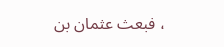، فبعث عثمان بن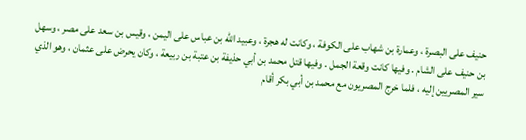حنيف على البصرة ، وعمارة بن شهاب على الكوفة ، وكانت له هجرة ، وعبيد الله بن عباس على اليمن ، وقيس بن سعد على مصر ، وسهل بن حنيف على الشام . وفيها كانت وقعة الجمل . وفيها قتل محمد بن أبي حذيفة بن عتبة بن ربيعة ، وكان يحرض على عثمان ، وهو الذي سير المصريين إليه ، فلما خرج المصريون مع محمد بن أبي بكر أقام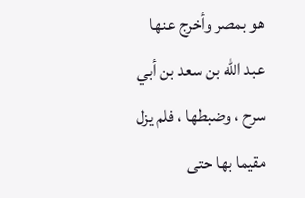هو بمصر وأخرج عنها عبد الله بن سعد بن أبي سرح ، وضبطها ، فلم يزل مقيما بها حتى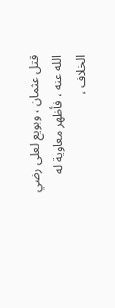قتل عثمان ، وبويع لعلى رضي الله عنه ، فأظهر معاوية له الخلاف ،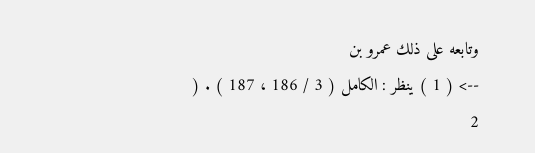وتابعه على ذلك عمرو بن
--> ( 1 ) ينظر : الكامل ( 3 / 186 ، 187 ) . ( 2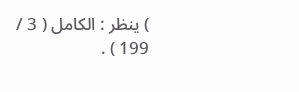) ينظر : الكامل ( 3 / 199 ) .